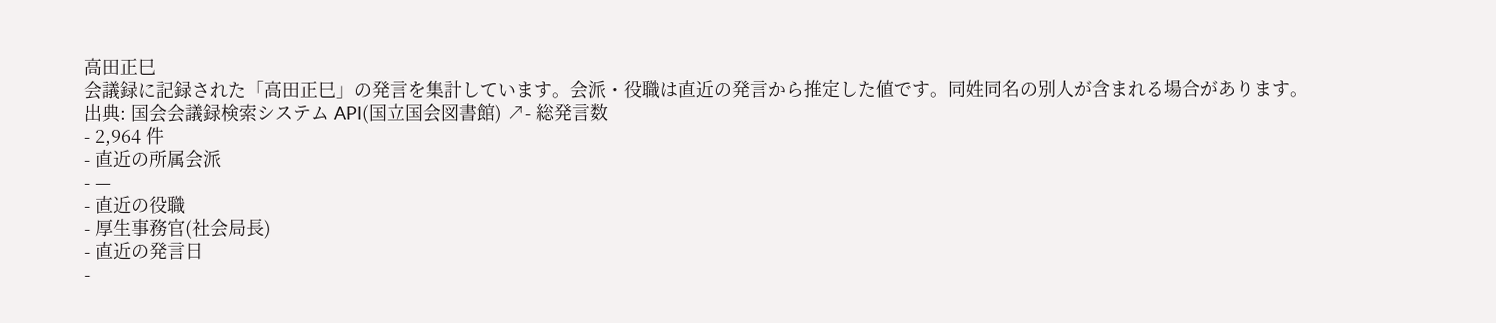高田正巳
会議録に記録された「高田正巳」の発言を集計しています。会派・役職は直近の発言から推定した値です。同姓同名の別人が含まれる場合があります。
出典: 国会会議録検索システム API(国立国会図書館) ↗- 総発言数
- 2,964 件
- 直近の所属会派
- —
- 直近の役職
- 厚生事務官(社会局長)
- 直近の発言日
-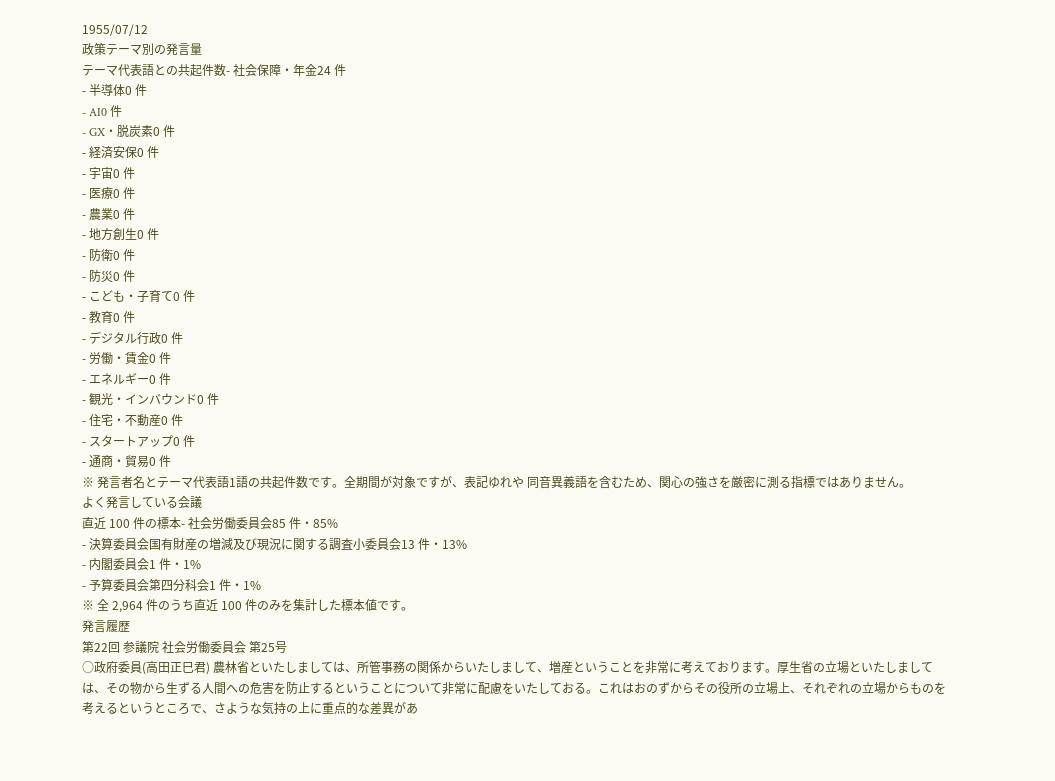1955/07/12
政策テーマ別の発言量
テーマ代表語との共起件数- 社会保障・年金24 件
- 半導体0 件
- AI0 件
- GX・脱炭素0 件
- 経済安保0 件
- 宇宙0 件
- 医療0 件
- 農業0 件
- 地方創生0 件
- 防衛0 件
- 防災0 件
- こども・子育て0 件
- 教育0 件
- デジタル行政0 件
- 労働・賃金0 件
- エネルギー0 件
- 観光・インバウンド0 件
- 住宅・不動産0 件
- スタートアップ0 件
- 通商・貿易0 件
※ 発言者名とテーマ代表語1語の共起件数です。全期間が対象ですが、表記ゆれや 同音異義語を含むため、関心の強さを厳密に測る指標ではありません。
よく発言している会議
直近 100 件の標本- 社会労働委員会85 件・85%
- 決算委員会国有財産の増減及び現況に関する調査小委員会13 件・13%
- 内閣委員会1 件・1%
- 予算委員会第四分科会1 件・1%
※ 全 2,964 件のうち直近 100 件のみを集計した標本値です。
発言履歴
第22回 参議院 社会労働委員会 第25号
○政府委員(高田正巳君) 農林省といたしましては、所管事務の関係からいたしまして、増産ということを非常に考えております。厚生省の立場といたしましては、その物から生ずる人間への危害を防止するということについて非常に配慮をいたしておる。これはおのずからその役所の立場上、それぞれの立場からものを考えるというところで、さような気持の上に重点的な差異があ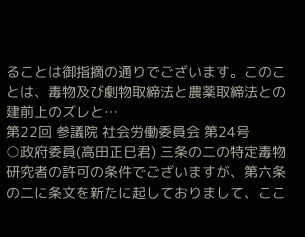ることは御指摘の通りでございます。このことは、毒物及び劇物取締法と農薬取締法との建前上のズレと…
第22回 参議院 社会労働委員会 第24号
○政府委員(高田正巳君) 三条の二の特定毒物研究者の許可の条件でございますが、第六条の二に条文を新たに起しておりまして、ここ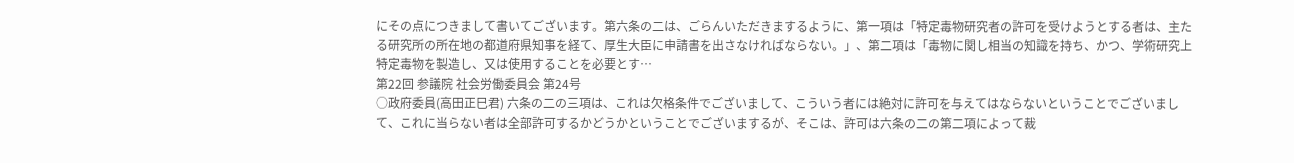にその点につきまして書いてございます。第六条の二は、ごらんいただきまするように、第一項は「特定毒物研究者の許可を受けようとする者は、主たる研究所の所在地の都道府県知事を経て、厚生大臣に申請書を出さなければならない。」、第二項は「毒物に関し相当の知識を持ち、かつ、学術研究上特定毒物を製造し、又は使用することを必要とす…
第22回 参議院 社会労働委員会 第24号
○政府委員(高田正巳君) 六条の二の三項は、これは欠格条件でございまして、こういう者には絶対に許可を与えてはならないということでございまして、これに当らない者は全部許可するかどうかということでございまするが、そこは、許可は六条の二の第二項によって裁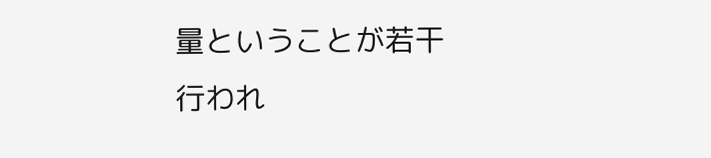量ということが若干行われ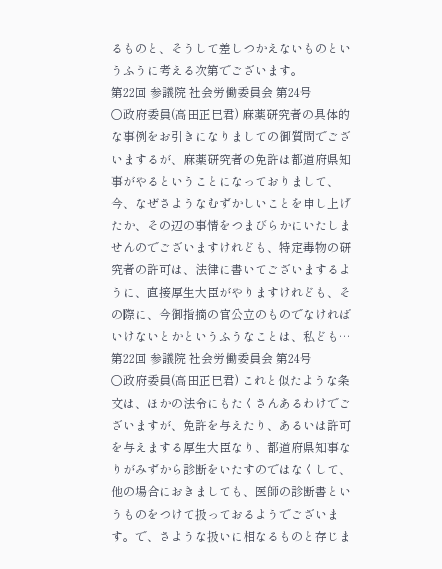るものと、そうして差しつかえないものというふうに考える次第でございます。
第22回 参議院 社会労働委員会 第24号
○政府委員(高田正巳君) 麻薬研究者の具体的な事例をお引きになりましての御質問でございまするが、麻薬研究者の免許は都道府県知事がやるということになっておりまして、今、なぜさようなむずかしいことを申し上げたか、その辺の事情をつまびらかにいたしませんのでございますけれども、特定毒物の研究者の許可は、法律に書いてございまするように、直接厚生大臣がやりますけれども、その際に、今御指摘の官公立のものでなければいけないとかというふうなことは、私ども…
第22回 参議院 社会労働委員会 第24号
○政府委員(高田正巳君) これと似たような条文は、ほかの法令にもたくさんあるわけでございますが、免許を与えたり、あるいは許可を与えまする厚生大臣なり、都道府県知事なりがみずから診断をいたすのではなくして、他の場合におきましても、医師の診断書というものをつけて扱っておるようでございます。で、さような扱いに相なるものと存じま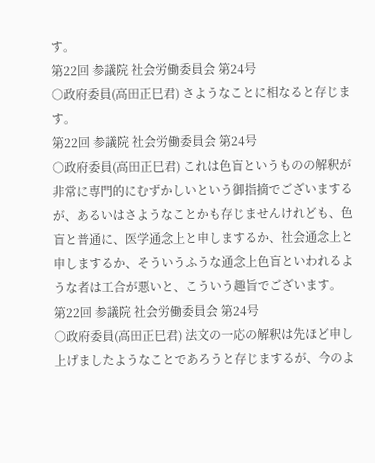す。
第22回 参議院 社会労働委員会 第24号
○政府委員(高田正巳君) さようなことに相なると存じます。
第22回 参議院 社会労働委員会 第24号
○政府委員(高田正巳君) これは色盲というものの解釈が非常に専門的にむずかしいという御指摘でございまするが、あるいはさようなことかも存じませんけれども、色盲と普通に、医学通念上と申しまするか、社会通念上と申しまするか、そういうふうな通念上色盲といわれるような者は工合が悪いと、こういう趣旨でございます。
第22回 参議院 社会労働委員会 第24号
○政府委員(高田正巳君) 法文の一応の解釈は先ほど申し上げましたようなことであろうと存じまするが、今のよ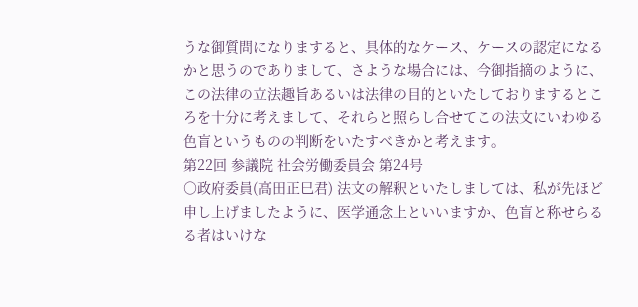うな御質問になりますると、具体的なケース、ケースの認定になるかと思うのでありまして、さような場合には、今御指摘のように、この法律の立法趣旨あるいは法律の目的といたしておりまするところを十分に考えまして、それらと照らし合せてこの法文にいわゆる色盲というものの判断をいたすべきかと考えます。
第22回 参議院 社会労働委員会 第24号
○政府委員(高田正巳君) 法文の解釈といたしましては、私が先ほど申し上げましたように、医学通念上といいますか、色盲と称せらるる者はいけな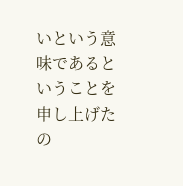いという意味であるということを申し上げたの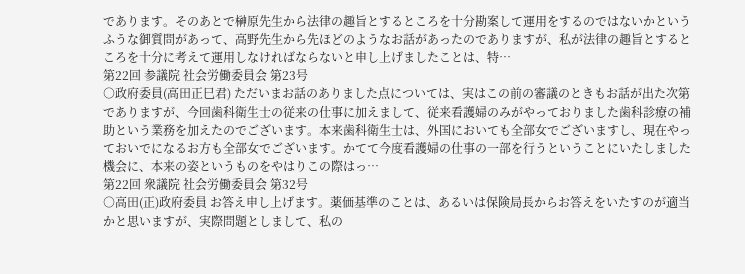であります。そのあとで榊原先生から法律の趣旨とするところを十分勘案して運用をするのではないかというふうな御質問があって、高野先生から先ほどのようなお話があったのでありますが、私が法律の趣旨とするところを十分に考えて運用しなければならないと申し上げましたことは、特…
第22回 参議院 社会労働委員会 第23号
○政府委員(高田正巳君) ただいまお話のありました点については、実はこの前の審議のときもお話が出た次第でありますが、今回歯科衛生士の従来の仕事に加えまして、従来看護婦のみがやっておりました歯科診療の補助という業務を加えたのでございます。本来歯科衛生士は、外国においても全部女でございますし、現在やっておいでになるお方も全部女でございます。かてて今度看護婦の仕事の一部を行うということにいたしました機会に、本来の姿というものをやはりこの際はっ…
第22回 衆議院 社会労働委員会 第32号
○高田(正)政府委員 お答え申し上げます。薬価基準のことは、あるいは保険局長からお答えをいたすのが適当かと思いますが、実際問題としまして、私の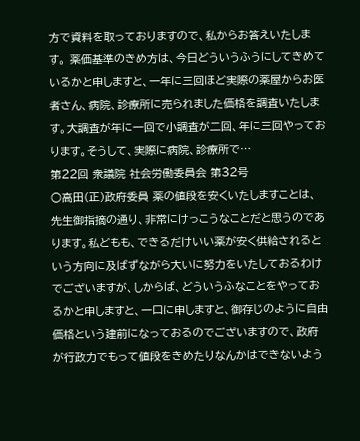方で資料を取っておりますので、私からお答えいたします。 薬価基準のきめ方は、今日どういうふうにしてきめているかと申しますと、一年に三回ほど実際の薬屋からお医者さん、病院、診療所に売られました価格を調査いたします。大調査が年に一回で小調査が二回、年に三回やっております。そうして、実際に病院、診療所で…
第22回 衆議院 社会労働委員会 第32号
○高田(正)政府委員 薬の値段を安くいたしますことは、先生御指摘の通り、非常にけっこうなことだと思うのであります。私どもも、できるだけいい薬が安く供給されるという方向に及ばずながら大いに努力をいたしておるわけでございますが、しからば、どういうふなことをやっておるかと申しますと、一口に申しますと、御存じのように自由価格という建前になっておるのでございますので、政府が行政力でもって値段をきめたりなんかはできないよう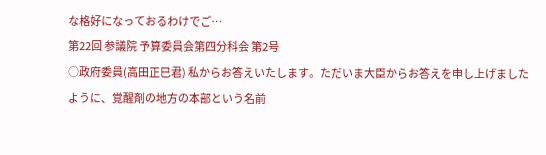な格好になっておるわけでご…
第22回 参議院 予算委員会第四分科会 第2号
○政府委員(高田正巳君) 私からお答えいたします。ただいま大臣からお答えを申し上げましたように、覚醒剤の地方の本部という名前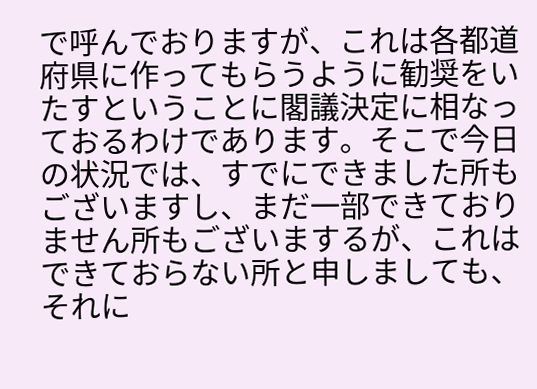で呼んでおりますが、これは各都道府県に作ってもらうように勧奨をいたすということに閣議決定に相なっておるわけであります。そこで今日の状況では、すでにできました所もございますし、まだ一部できておりません所もございまするが、これはできておらない所と申しましても、それに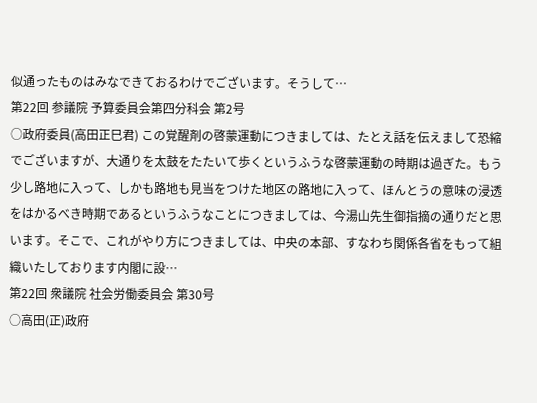似通ったものはみなできておるわけでございます。そうして…
第22回 参議院 予算委員会第四分科会 第2号
○政府委員(高田正巳君) この覚醒剤の啓蒙運動につきましては、たとえ話を伝えまして恐縮でございますが、大通りを太鼓をたたいて歩くというふうな啓蒙運動の時期は過ぎた。もう少し路地に入って、しかも路地も見当をつけた地区の路地に入って、ほんとうの意味の浸透をはかるべき時期であるというふうなことにつきましては、今湯山先生御指摘の通りだと思います。そこで、これがやり方につきましては、中央の本部、すなわち関係各省をもって組織いたしております内閣に設…
第22回 衆議院 社会労働委員会 第30号
○高田(正)政府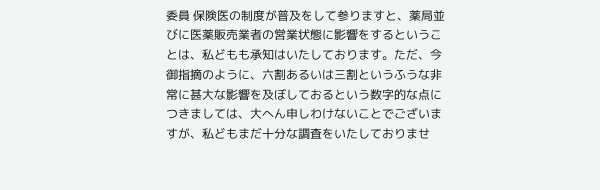委員 保険医の制度が普及をして参りますと、薬局並びに医薬販売業者の営業状態に影響をするということは、私どもも承知はいたしております。ただ、今御指摘のように、六割あるいは三割というふうな非常に甚大な影響を及ぼしておるという数字的な点につきましては、大へん申しわけないことでございますが、私どもまだ十分な調査をいたしておりませ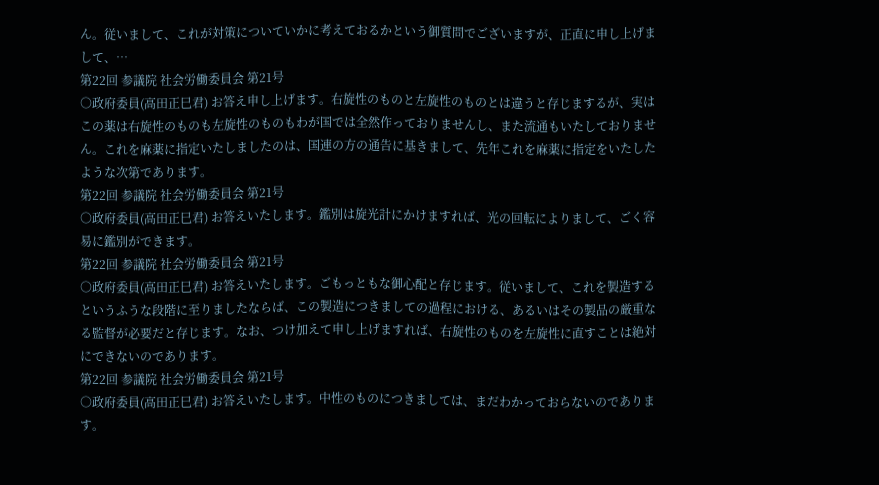ん。従いまして、これが対策についていかに考えておるかという御質問でございますが、正直に申し上げまして、…
第22回 参議院 社会労働委員会 第21号
○政府委員(高田正巳君) お答え申し上げます。右旋性のものと左旋性のものとは違うと存じまするが、実はこの薬は右旋性のものも左旋性のものもわが国では全然作っておりませんし、また流通もいたしておりません。これを麻薬に指定いたしましたのは、国連の方の通告に基きまして、先年これを麻薬に指定をいたしたような次第であります。
第22回 参議院 社会労働委員会 第21号
○政府委員(高田正巳君) お答えいたします。鑑別は旋光計にかけますれば、光の回転によりまして、ごく容易に鑑別ができます。
第22回 参議院 社会労働委員会 第21号
○政府委員(高田正巳君) お答えいたします。ごもっともな御心配と存じます。従いまして、これを製造するというふうな段階に至りましたならば、この製造につきましての過程における、あるいはその製品の厳重なる監督が必要だと存じます。なお、つけ加えて申し上げますれば、右旋性のものを左旋性に直すことは絶対にできないのであります。
第22回 参議院 社会労働委員会 第21号
○政府委員(高田正巳君) お答えいたします。中性のものにつきましては、まだわかっておらないのであります。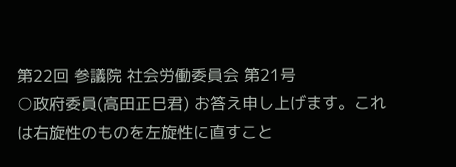第22回 参議院 社会労働委員会 第21号
○政府委員(高田正巳君) お答え申し上げます。これは右旋性のものを左旋性に直すこと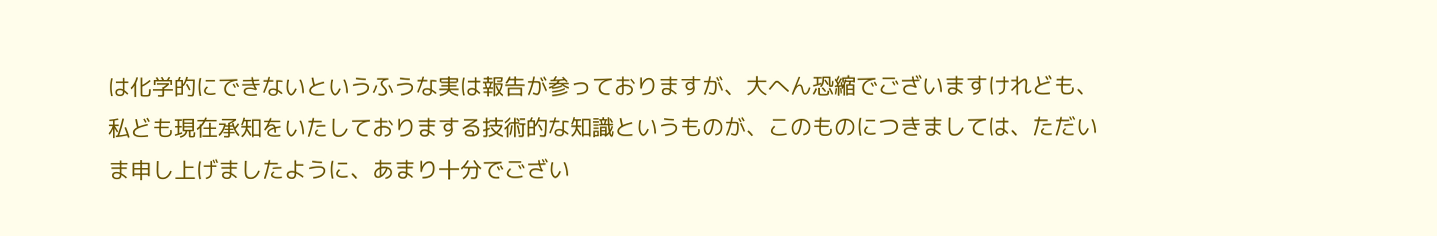は化学的にできないというふうな実は報告が参っておりますが、大へん恐縮でございますけれども、私ども現在承知をいたしておりまする技術的な知識というものが、このものにつきましては、ただいま申し上げましたように、あまり十分でござい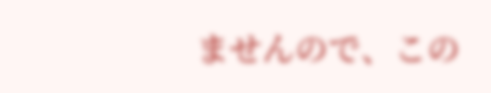ませんので、この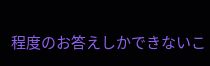程度のお答えしかできないこ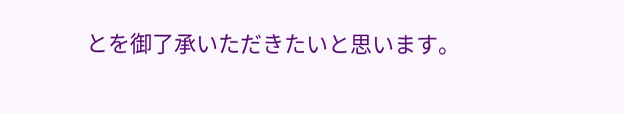とを御了承いただきたいと思います。